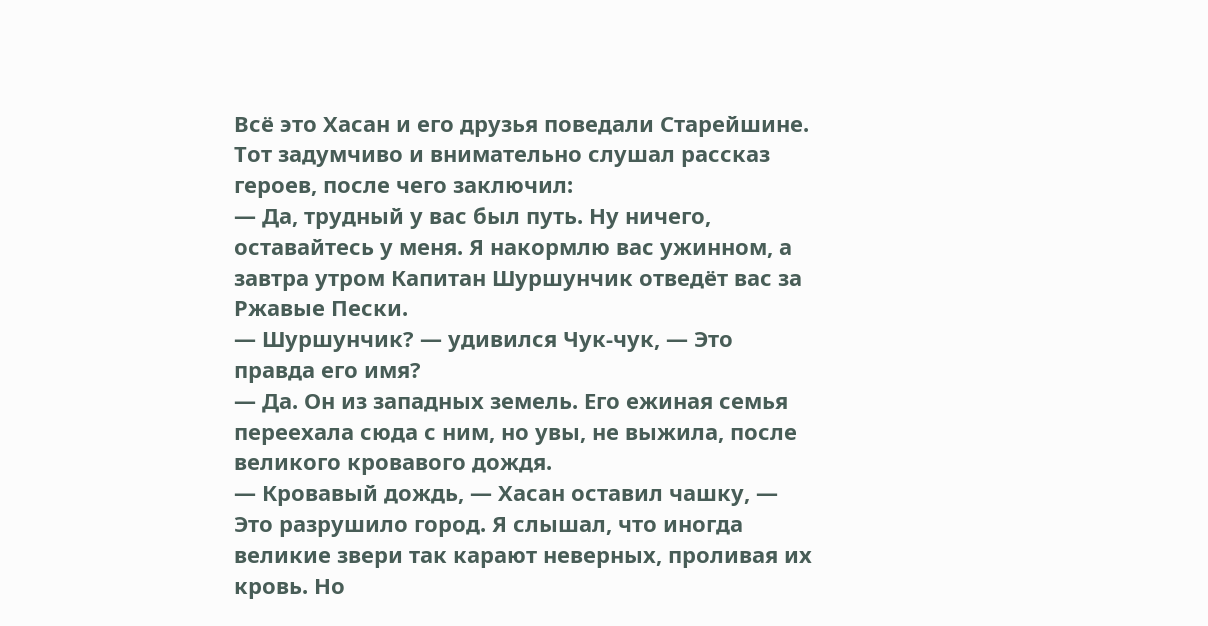Всё это Хасан и его друзья поведали Старейшине. Тот задумчиво и внимательно слушал рассказ героев, после чего заключил:
— Да, трудный у вас был путь. Ну ничего, оставайтесь у меня. Я накормлю вас ужинном, а завтра утром Капитан Шуршунчик отведёт вас за Ржавые Пески.
— Шуршунчик? — удивился Чук-чук, — Это правда его имя?
— Да. Он из западных земель. Его ежиная семья переехала сюда с ним, но увы, не выжила, после великого кровавого дождя.
— Кровавый дождь, — Хасан оставил чашку, — Это разрушило город. Я слышал, что иногда великие звери так карают неверных, проливая их кровь. Но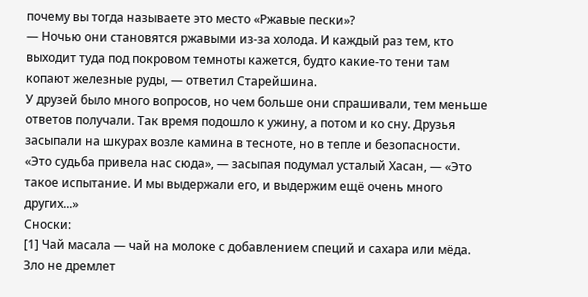почему вы тогда называете это место «Ржавые пески»?
— Ночью они становятся ржавыми из-за холода. И каждый раз тем, кто выходит туда под покровом темноты кажется, будто какие-то тени там копают железные руды, — ответил Старейшина.
У друзей было много вопросов, но чем больше они спрашивали, тем меньше ответов получали. Так время подошло к ужину, а потом и ко сну. Друзья засыпали на шкурах возле камина в тесноте, но в тепле и безопасности.
«Это судьба привела нас сюда», — засыпая подумал усталый Хасан, — «Это такое испытание. И мы выдержали его, и выдержим ещё очень много других...»
Сноски:
[1] Чай масала — чай на молоке с добавлением специй и сахара или мёда.
Зло не дремлет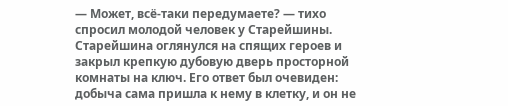— Может, всё-таки передумаете? — тихо спросил молодой человек у Старейшины.
Старейшина оглянулся на спящих героев и закрыл крепкую дубовую дверь просторной комнаты на ключ. Его ответ был очевиден: добыча сама пришла к нему в клетку, и он не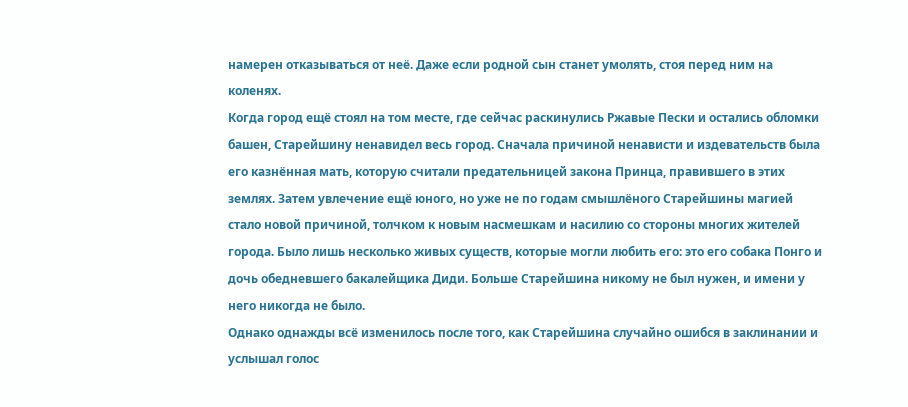намерен отказываться от неё. Даже если родной сын станет умолять, стоя перед ним на коленях.
Когда город ещё стоял на том месте, где сейчас раскинулись Ржавые Пески и остались обломки башен, Старейшину ненавидел весь город. Сначала причиной ненависти и издевательств была его казнённая мать, которую считали предательницей закона Принца, правившего в этих землях. Затем увлечение ещё юного, но уже не по годам смышлёного Старейшины магией стало новой причиной, толчком к новым насмешкам и насилию со стороны многих жителей города. Было лишь несколько живых существ, которые могли любить его: это его собака Понго и дочь обедневшего бакалейщика Диди. Больше Старейшина никому не был нужен, и имени у него никогда не было.
Однако однажды всё изменилось после того, как Старейшина случайно ошибся в заклинании и услышал голос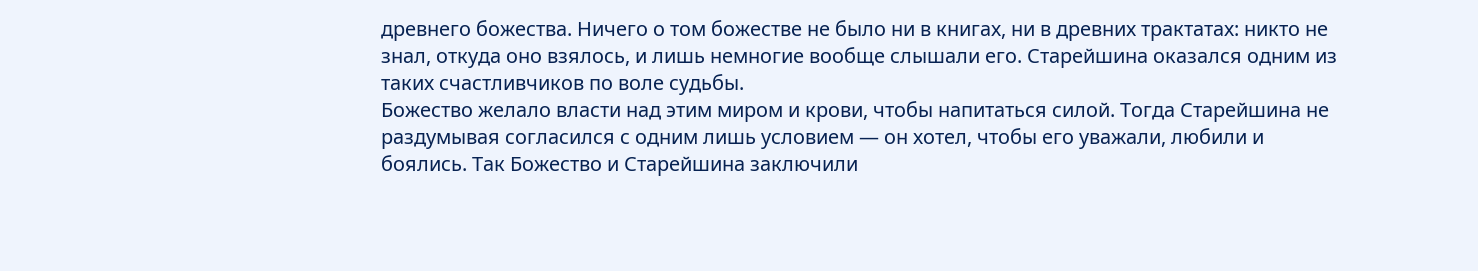древнего божества. Ничего о том божестве не было ни в книгах, ни в древних трактатах: никто не знал, откуда оно взялось, и лишь немногие вообще слышали его. Старейшина оказался одним из таких счастливчиков по воле судьбы.
Божество желало власти над этим миром и крови, чтобы напитаться силой. Тогда Старейшина не раздумывая согласился с одним лишь условием — он хотел, чтобы его уважали, любили и боялись. Так Божество и Старейшина заключили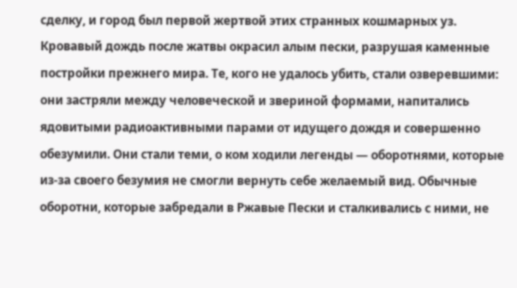сделку, и город был первой жертвой этих странных кошмарных уз. Кровавый дождь после жатвы окрасил алым пески, разрушая каменные постройки прежнего мира. Те, кого не удалось убить, стали озверевшими: они застряли между человеческой и звериной формами, напитались ядовитыми радиоактивными парами от идущего дождя и совершенно обезумили. Они стали теми, о ком ходили легенды — оборотнями, которые из-за своего безумия не смогли вернуть себе желаемый вид. Обычные оборотни, которые забредали в Ржавые Пески и сталкивались с ними, не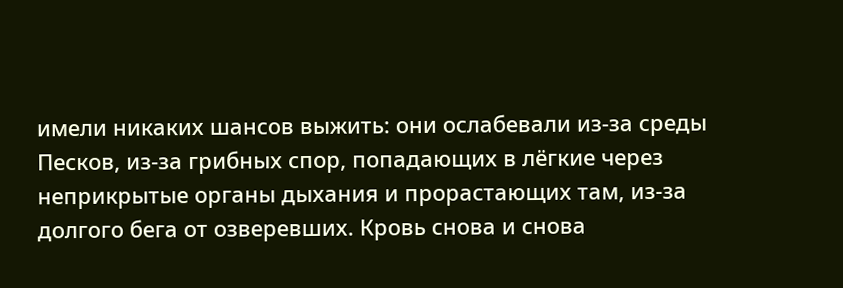имели никаких шансов выжить: они ослабевали из-за среды Песков, из-за грибных спор, попадающих в лёгкие через неприкрытые органы дыхания и прорастающих там, из-за долгого бега от озверевших. Кровь снова и снова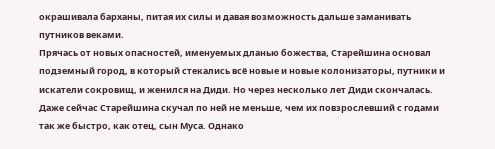окрашивала барханы, питая их силы и давая возможность дальше заманивать путников веками.
Прячась от новых опасностей, именуемых дланью божества, Старейшина основал подземный город, в который стекались всё новые и новые колонизаторы, путники и искатели сокровищ, и женился на Диди. Но через несколько лет Диди скончалась. Даже сейчас Старейшина скучал по ней не меньше, чем их повзрослевший с годами так же быстро, как отец, сын Муса. Однако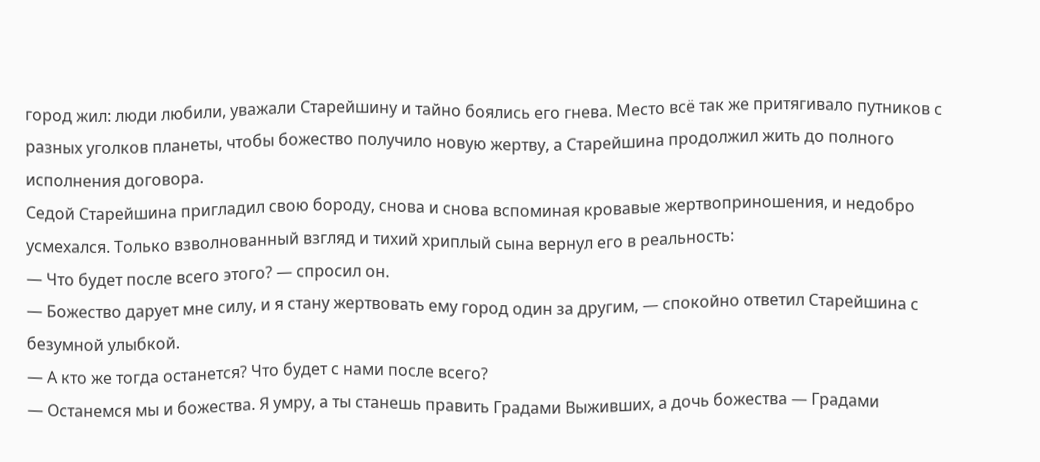город жил: люди любили, уважали Старейшину и тайно боялись его гнева. Место всё так же притягивало путников с разных уголков планеты, чтобы божество получило новую жертву, а Старейшина продолжил жить до полного исполнения договора.
Седой Старейшина пригладил свою бороду, снова и снова вспоминая кровавые жертвоприношения, и недобро усмехался. Только взволнованный взгляд и тихий хриплый сына вернул его в реальность:
— Что будет после всего этого? — спросил он.
— Божество дарует мне силу, и я стану жертвовать ему город один за другим, — спокойно ответил Старейшина с безумной улыбкой.
— А кто же тогда останется? Что будет с нами после всего?
— Останемся мы и божества. Я умру, а ты станешь править Градами Выживших, а дочь божества — Градами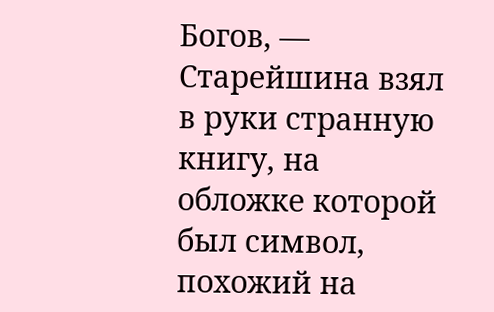Богов, — Старейшина взял в руки странную книгу, на обложке которой был символ, похожий на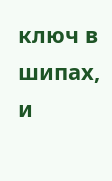ключ в шипах, и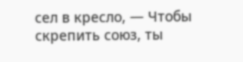сел в кресло, — Чтобы скрепить союз, ты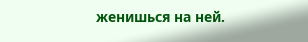женишься на ней.